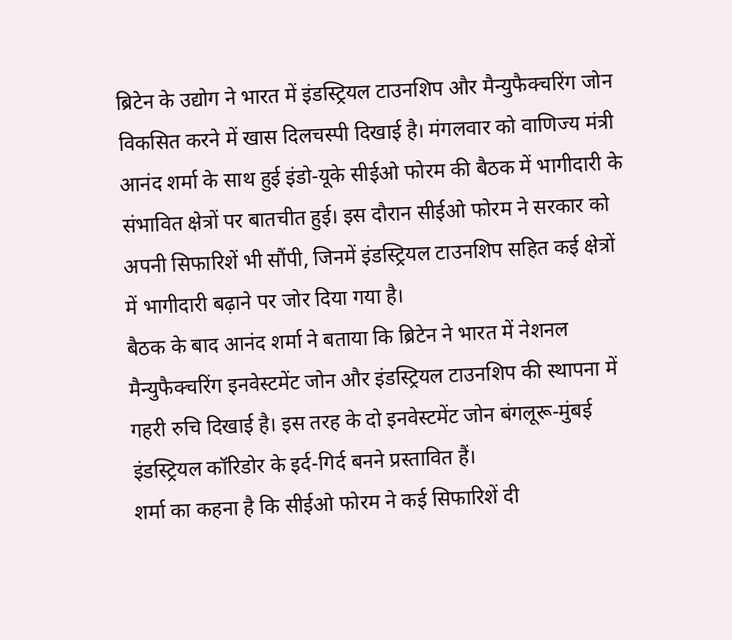ब्रिटेन के उद्योग ने भारत में इंडस्ट्रियल टाउनशिप और मैन्युफैक्चरिंग जोन विकसित करने में खास दिलचस्पी दिखाई है। मंगलवार को वाणिज्य मंत्री आनंद शर्मा के साथ हुई इंडो-यूके सीईओ फोरम की बैठक में भागीदारी के संभावित क्षेत्रों पर बातचीत हुई। इस दौरान सीईओ फोरम ने सरकार को अपनी सिफारिशें भी सौंपी, जिनमें इंडस्ट्रियल टाउनशिप सहित कई क्षेत्रों में भागीदारी बढ़ाने पर जोर दिया गया है।
बैठक के बाद आनंद शर्मा ने बताया कि ब्रिटेन ने भारत में नेशनल मैन्युफैक्चरिंग इनवेस्टमेंट जोन और इंडस्ट्रियल टाउनशिप की स्थापना में गहरी रुचि दिखाई है। इस तरह के दो इनवेस्टमेंट जोन बंगलूरू-मुंबई इंडस्ट्रियल कॉरिडोर के इर्द-गिर्द बनने प्रस्तावित हैं।
शर्मा का कहना है कि सीईओ फोरम ने कई सिफारिशें दी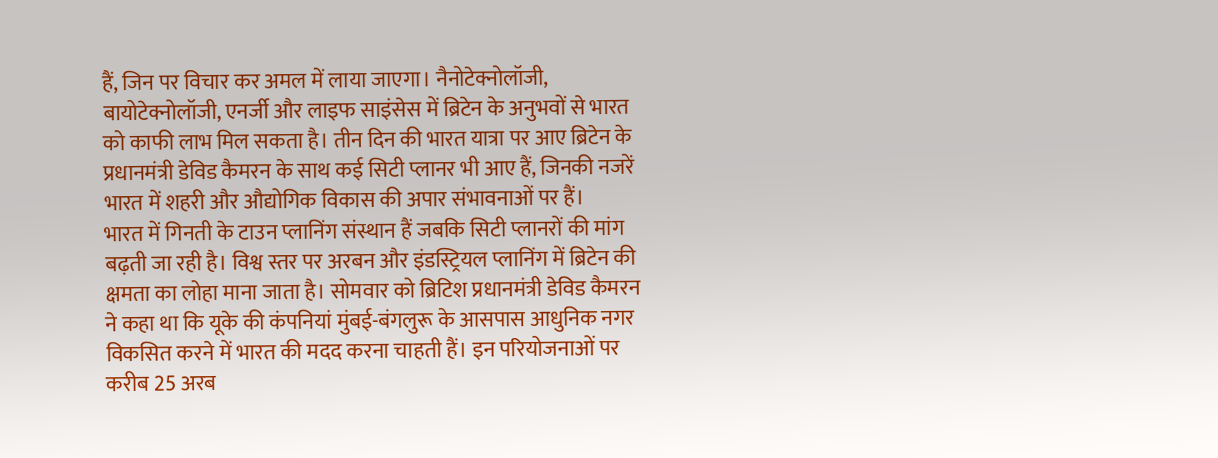हैं, जिन पर विचार कर अमल में लाया जाएगा। नैनोटेक्नोलॉजी, बायोटेक्नोलॉजी, एनर्जी और लाइफ साइंसेस में ब्रिटेन के अनुभवों से भारत को काफी लाभ मिल सकता है। तीन दिन की भारत यात्रा पर आए ब्रिटेन के प्रधानमंत्री डेविड कैमरन के साथ कई सिटी प्लानर भी आए हैं, जिनकी नजरें भारत में शहरी और औद्योगिक विकास की अपार संभावनाओं पर हैं।
भारत में गिनती के टाउन प्लानिंग संस्थान हैं जबकि सिटी प्लानरों की मांग बढ़ती जा रही है। विश्व स्तर पर अरबन और इंडस्ट्रियल प्लानिंग में ब्रिटेन की क्षमता का लोहा माना जाता है। सोमवार को ब्रिटिश प्रधानमंत्री डेविड कैमरन ने कहा था कि यूके की कंपनियां मुंबई-बंगलुरू के आसपास आधुनिक नगर विकसित करने में भारत की मदद करना चाहती हैं। इन परियोजनाओं पर करीब 25 अरब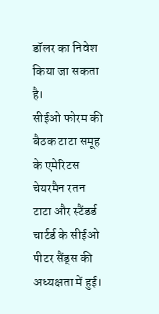डॉलर का निवेश किया जा सकता है।
सीईओ फोरम की बैठक टाटा समूह के एमेरिटस चेयरमैन रतन टाटा और स्टैंडर्ड चार्टर्ड के सीईओ पीटर सैंड्स की अध्यक्षता में हुई।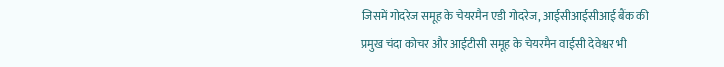जिसमें गोदरेज समूह के चेयरमैन एडी गोदरेज, आईसीआईसीआई बैंक की प्रमुख चंदा कोचर और आईटीसी समूह के चेयरमैन वाईसी देवेश्वर भी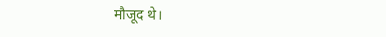मौजूद थे।